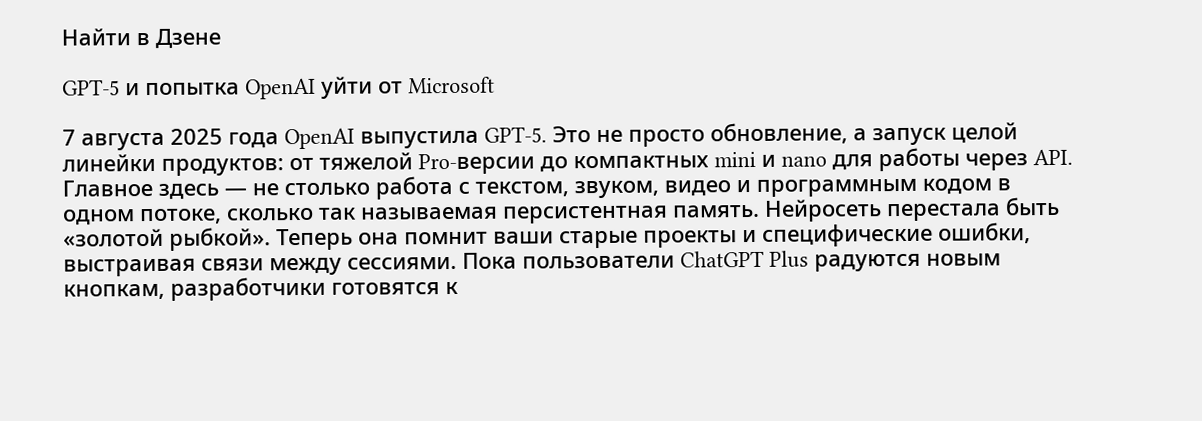Найти в Дзене

GPT-5 и попытка OpenAI уйти от Microsoft

7 августа 2025 года OpenAI выпустила GPT-5. Это не просто обновление, а запуск целой линейки продуктов: от тяжелой Pro-версии до компактных mini и nano для работы через API. Главное здесь — не столько работа с текстом, звуком, видео и программным кодом в одном потоке, сколько так называемая персистентная память. Нейросеть перестала быть «золотой рыбкой». Теперь она помнит ваши старые проекты и специфические ошибки, выстраивая связи между сессиями. Пока пользователи ChatGPT Plus радуются новым кнопкам, разработчики готовятся к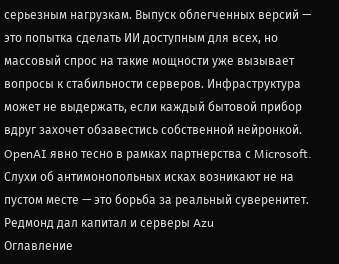серьезным нагрузкам. Выпуск облегченных версий — это попытка сделать ИИ доступным для всех, но массовый спрос на такие мощности уже вызывает вопросы к стабильности серверов. Инфраструктура может не выдержать, если каждый бытовой прибор вдруг захочет обзавестись собственной нейронкой. OpenAI явно тесно в рамках партнерства с Microsoft. Слухи об антимонопольных исках возникают не на пустом месте — это борьба за реальный суверенитет. Редмонд дал капитал и серверы Azu
Оглавление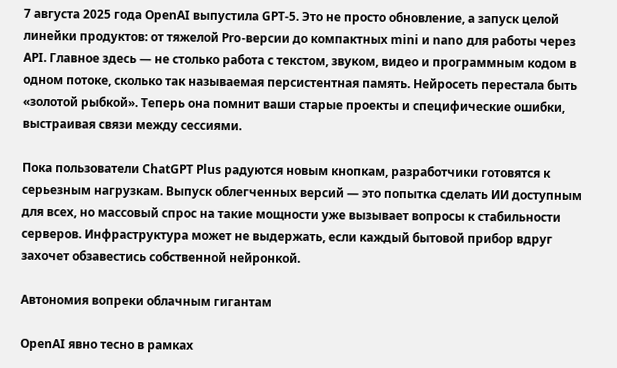7 августа 2025 года OpenAI выпустила GPT-5. Это не просто обновление, а запуск целой линейки продуктов: от тяжелой Pro-версии до компактных mini и nano для работы через API. Главное здесь — не столько работа с текстом, звуком, видео и программным кодом в одном потоке, сколько так называемая персистентная память. Нейросеть перестала быть «золотой рыбкой». Теперь она помнит ваши старые проекты и специфические ошибки, выстраивая связи между сессиями.

Пока пользователи ChatGPT Plus радуются новым кнопкам, разработчики готовятся к серьезным нагрузкам. Выпуск облегченных версий — это попытка сделать ИИ доступным для всех, но массовый спрос на такие мощности уже вызывает вопросы к стабильности серверов. Инфраструктура может не выдержать, если каждый бытовой прибор вдруг захочет обзавестись собственной нейронкой.

Автономия вопреки облачным гигантам

OpenAI явно тесно в рамках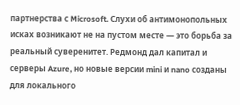партнерства с Microsoft. Слухи об антимонопольных исках возникают не на пустом месте — это борьба за реальный суверенитет. Редмонд дал капитал и серверы Azure, но новые версии mini и nano созданы для локального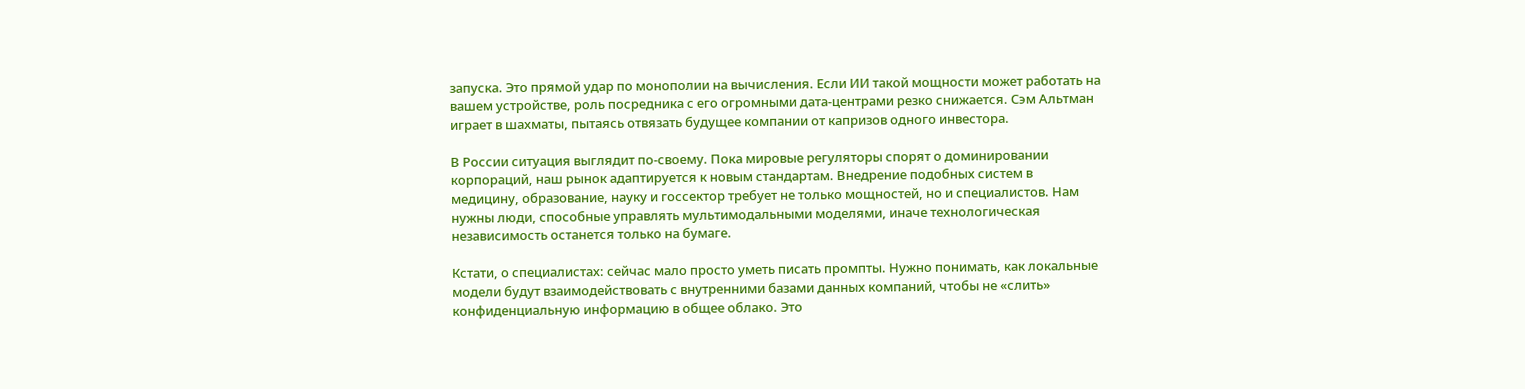запуска. Это прямой удар по монополии на вычисления. Если ИИ такой мощности может работать на вашем устройстве, роль посредника с его огромными дата-центрами резко снижается. Сэм Альтман играет в шахматы, пытаясь отвязать будущее компании от капризов одного инвестора.

В России ситуация выглядит по-своему. Пока мировые регуляторы спорят о доминировании корпораций, наш рынок адаптируется к новым стандартам. Внедрение подобных систем в медицину, образование, науку и госсектор требует не только мощностей, но и специалистов. Нам нужны люди, способные управлять мультимодальными моделями, иначе технологическая независимость останется только на бумаге.

Кстати, о специалистах: сейчас мало просто уметь писать промпты. Нужно понимать, как локальные модели будут взаимодействовать с внутренними базами данных компаний, чтобы не «слить» конфиденциальную информацию в общее облако. Это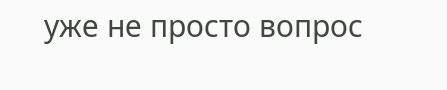уже не просто вопрос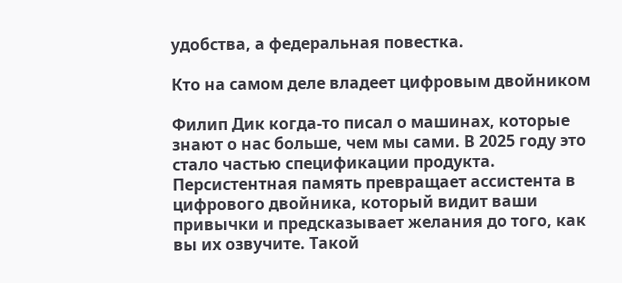удобства, а федеральная повестка.

Кто на самом деле владеет цифровым двойником

Филип Дик когда-то писал о машинах, которые знают о нас больше, чем мы сами. В 2025 году это стало частью спецификации продукта. Персистентная память превращает ассистента в цифрового двойника, который видит ваши привычки и предсказывает желания до того, как вы их озвучите. Такой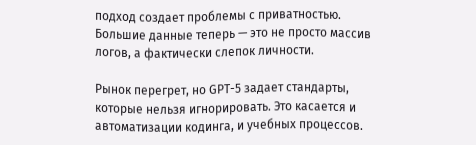подход создает проблемы с приватностью. Большие данные теперь — это не просто массив логов, а фактически слепок личности.

Рынок перегрет, но GPT-5 задает стандарты, которые нельзя игнорировать. Это касается и автоматизации кодинга, и учебных процессов.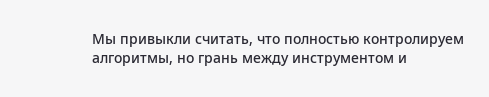Мы привыкли считать, что полностью контролируем алгоритмы, но грань между инструментом и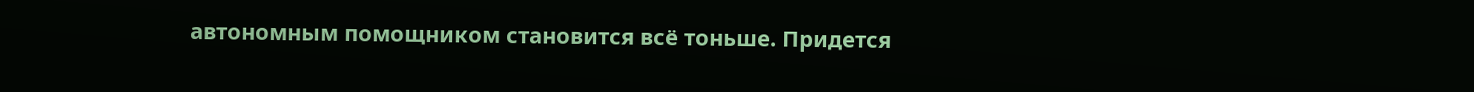автономным помощником становится всё тоньше. Придется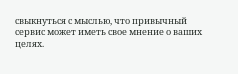свыкнуться с мыслью, что привычный сервис может иметь свое мнение о ваших целях.